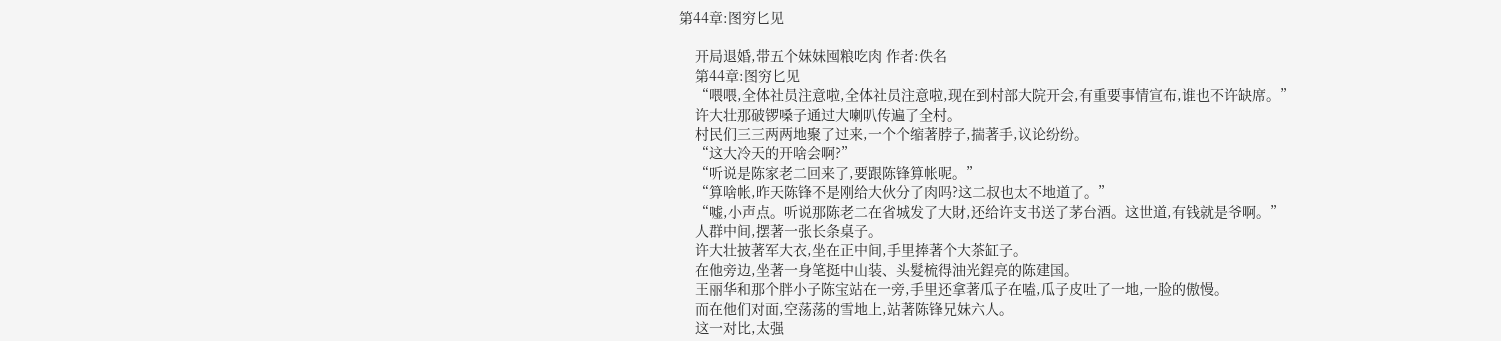第44章:图穷匕见

    开局退婚,带五个妹妹囤粮吃肉 作者:佚名
    第44章:图穷匕见
    “喂喂,全体社员注意啦,全体社员注意啦,现在到村部大院开会,有重要事情宣布,谁也不许缺席。”
    许大壮那破锣嗓子通过大喇叭传遍了全村。
    村民们三三两两地聚了过来,一个个缩著脖子,揣著手,议论纷纷。
    “这大冷天的开啥会啊?”
    “听说是陈家老二回来了,要跟陈锋算帐呢。”
    “算啥帐,昨天陈锋不是刚给大伙分了肉吗?这二叔也太不地道了。”
    “嘘,小声点。听说那陈老二在省城发了大財,还给许支书送了茅台酒。这世道,有钱就是爷啊。”
    人群中间,摆著一张长条桌子。
    许大壮披著军大衣,坐在正中间,手里捧著个大茶缸子。
    在他旁边,坐著一身笔挺中山装、头髮梳得油光鋥亮的陈建国。
    王丽华和那个胖小子陈宝站在一旁,手里还拿著瓜子在嗑,瓜子皮吐了一地,一脸的傲慢。
    而在他们对面,空荡荡的雪地上,站著陈锋兄妹六人。
    这一对比,太强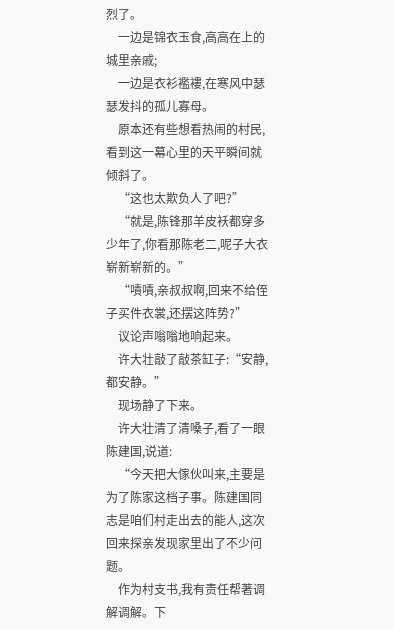烈了。
    一边是锦衣玉食,高高在上的城里亲戚;
    一边是衣衫襤褸,在寒风中瑟瑟发抖的孤儿寡母。
    原本还有些想看热闹的村民,看到这一幕心里的天平瞬间就倾斜了。
    “这也太欺负人了吧?”
    “就是,陈锋那羊皮袄都穿多少年了,你看那陈老二,呢子大衣崭新崭新的。”
    “嘖嘖,亲叔叔啊,回来不给侄子买件衣裳,还摆这阵势?”
    议论声嗡嗡地响起来。
    许大壮敲了敲茶缸子:“安静,都安静。”
    现场静了下来。
    许大壮清了清嗓子,看了一眼陈建国,说道:
    “今天把大傢伙叫来,主要是为了陈家这档子事。陈建国同志是咱们村走出去的能人,这次回来探亲发现家里出了不少问题。
    作为村支书,我有责任帮著调解调解。下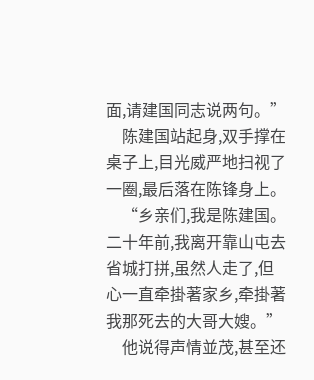面,请建国同志说两句。”
    陈建国站起身,双手撑在桌子上,目光威严地扫视了一圈,最后落在陈锋身上。
    “乡亲们,我是陈建国。二十年前,我离开靠山屯去省城打拼,虽然人走了,但心一直牵掛著家乡,牵掛著我那死去的大哥大嫂。”
    他说得声情並茂,甚至还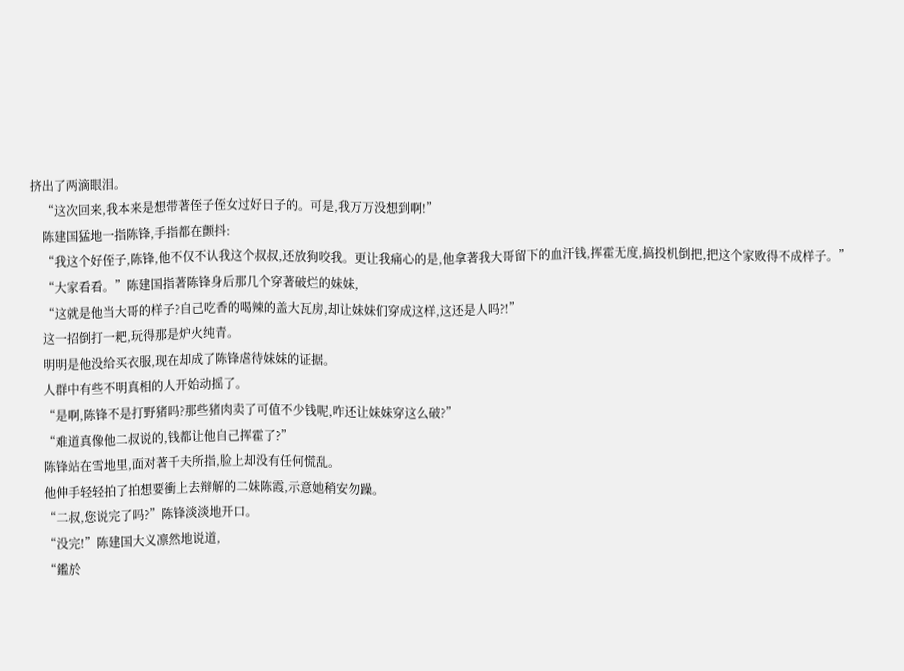挤出了两滴眼泪。
    “这次回来,我本来是想带著侄子侄女过好日子的。可是,我万万没想到啊!”
    陈建国猛地一指陈锋,手指都在颤抖:
    “我这个好侄子,陈锋,他不仅不认我这个叔叔,还放狗咬我。更让我痛心的是,他拿著我大哥留下的血汗钱,挥霍无度,搞投机倒把,把这个家败得不成样子。”
    “大家看看。”陈建国指著陈锋身后那几个穿著破烂的妹妹,
    “这就是他当大哥的样子?自己吃香的喝辣的盖大瓦房,却让妹妹们穿成这样,这还是人吗?!”
    这一招倒打一耙,玩得那是炉火纯青。
    明明是他没给买衣服,现在却成了陈锋虐待妹妹的证据。
    人群中有些不明真相的人开始动摇了。
    “是啊,陈锋不是打野猪吗?那些猪肉卖了可值不少钱呢,咋还让妹妹穿这么破?”
    “难道真像他二叔说的,钱都让他自己挥霍了?”
    陈锋站在雪地里,面对著千夫所指,脸上却没有任何慌乱。
    他伸手轻轻拍了拍想要衝上去辩解的二妹陈霞,示意她稍安勿躁。
    “二叔,您说完了吗?”陈锋淡淡地开口。
    “没完!”陈建国大义凛然地说道,
    “鑑於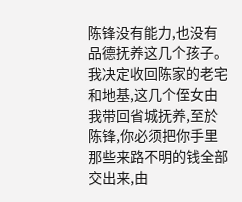陈锋没有能力,也没有品德抚养这几个孩子。我决定收回陈家的老宅和地基,这几个侄女由我带回省城抚养,至於陈锋,你必须把你手里那些来路不明的钱全部交出来,由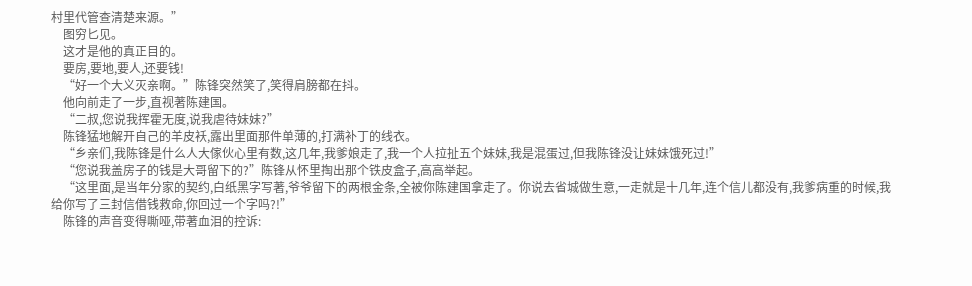村里代管查清楚来源。”
    图穷匕见。
    这才是他的真正目的。
    要房,要地,要人,还要钱!
    “好一个大义灭亲啊。”陈锋突然笑了,笑得肩膀都在抖。
    他向前走了一步,直视著陈建国。
    “二叔,您说我挥霍无度,说我虐待妹妹?”
    陈锋猛地解开自己的羊皮袄,露出里面那件单薄的,打满补丁的线衣。
    “乡亲们,我陈锋是什么人大傢伙心里有数,这几年,我爹娘走了,我一个人拉扯五个妹妹,我是混蛋过,但我陈锋没让妹妹饿死过!”
    “您说我盖房子的钱是大哥留下的?”陈锋从怀里掏出那个铁皮盒子,高高举起。
    “这里面,是当年分家的契约,白纸黑字写著,爷爷留下的两根金条,全被你陈建国拿走了。你说去省城做生意,一走就是十几年,连个信儿都没有,我爹病重的时候,我给你写了三封信借钱救命,你回过一个字吗?!”
    陈锋的声音变得嘶哑,带著血泪的控诉: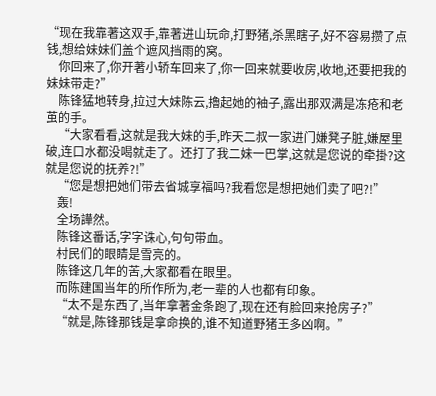“现在我靠著这双手,靠著进山玩命,打野猪,杀黑瞎子,好不容易攒了点钱,想给妹妹们盖个遮风挡雨的窝。
    你回来了,你开著小轿车回来了,你一回来就要收房,收地,还要把我的妹妹带走?”
    陈锋猛地转身,拉过大妹陈云,擼起她的袖子,露出那双满是冻疮和老茧的手。
    “大家看看,这就是我大妹的手,昨天二叔一家进门嫌凳子脏,嫌屋里破,连口水都没喝就走了。还打了我二妹一巴掌,这就是您说的牵掛?这就是您说的抚养?!”
    “您是想把她们带去省城享福吗?我看您是想把她们卖了吧?!”
    轰!
    全场譁然。
    陈锋这番话,字字诛心,句句带血。
    村民们的眼睛是雪亮的。
    陈锋这几年的苦,大家都看在眼里。
    而陈建国当年的所作所为,老一辈的人也都有印象。
    “太不是东西了,当年拿著金条跑了,现在还有脸回来抢房子?”
    “就是,陈锋那钱是拿命换的,谁不知道野猪王多凶啊。”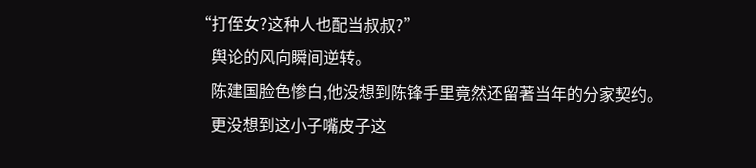“打侄女?这种人也配当叔叔?”
    舆论的风向瞬间逆转。
    陈建国脸色惨白,他没想到陈锋手里竟然还留著当年的分家契约。
    更没想到这小子嘴皮子这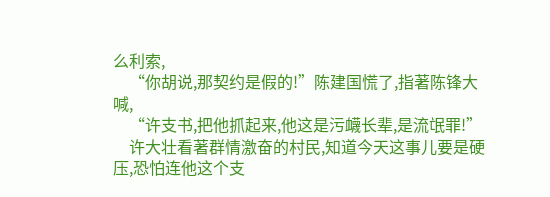么利索,
    “你胡说,那契约是假的!”陈建国慌了,指著陈锋大喊,
    “许支书,把他抓起来,他这是污衊长辈,是流氓罪!”
    许大壮看著群情激奋的村民,知道今天这事儿要是硬压,恐怕连他这个支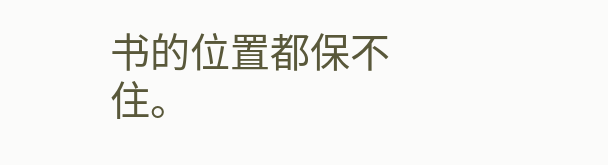书的位置都保不住。